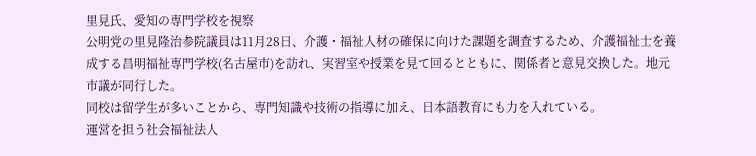里見氏、愛知の専門学校を視察
公明党の里見隆治参院議員は11月28日、介護・福祉人材の確保に向けた課題を調査するため、介護福祉士を養成する昌明福祉専門学校(名古屋市)を訪れ、実習室や授業を見て回るとともに、関係者と意見交換した。地元市議が同行した。
同校は留学生が多いことから、専門知識や技術の指導に加え、日本語教育にも力を入れている。
運営を担う社会福祉法人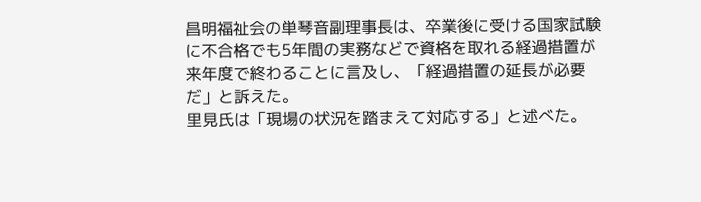昌明福祉会の単琴音副理事長は、卒業後に受ける国家試験に不合格でも5年間の実務などで資格を取れる経過措置が来年度で終わることに言及し、「経過措置の延長が必要だ」と訴えた。
里見氏は「現場の状況を踏まえて対応する」と述べた。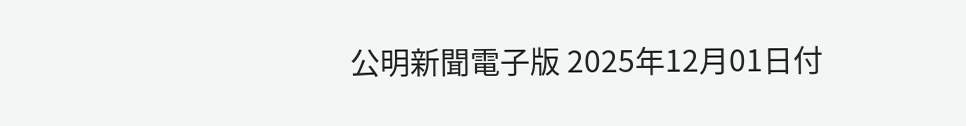公明新聞電子版 2025年12月01日付